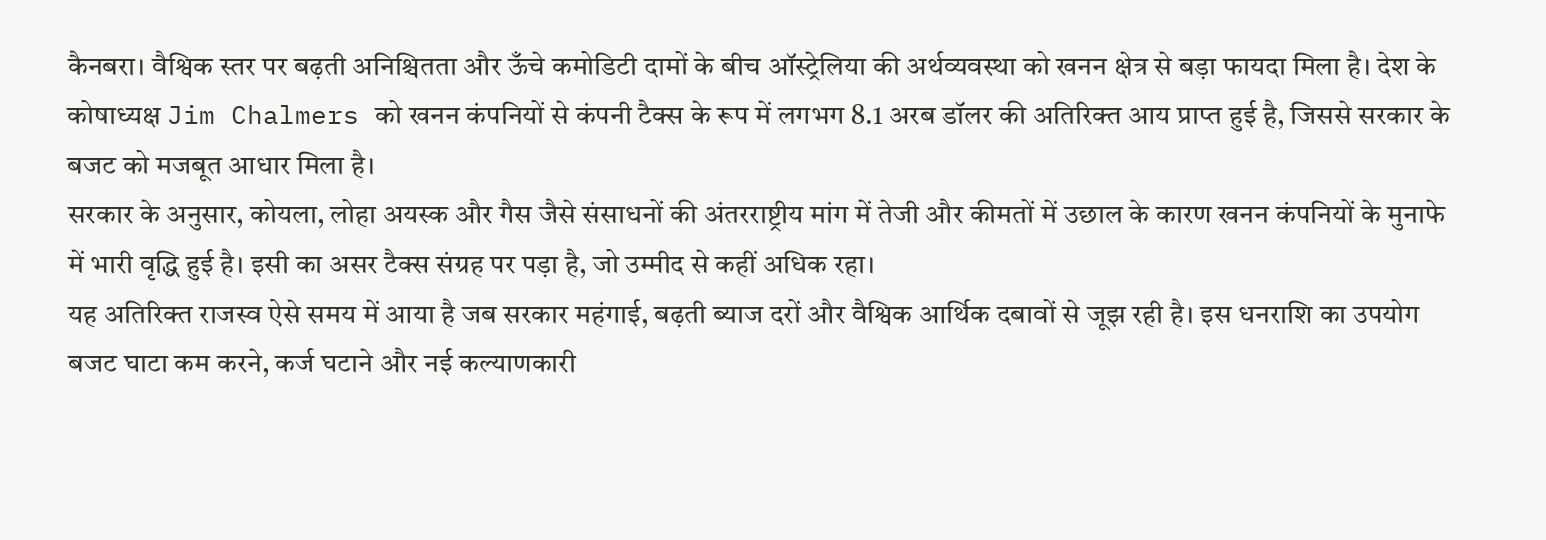कैनबरा। वैश्विक स्तर पर बढ़ती अनिश्चितता और ऊँचे कमोडिटी दामों के बीच ऑस्ट्रेलिया की अर्थव्यवस्था को खनन क्षेत्र से बड़ा फायदा मिला है। देश के कोषाध्यक्ष Jim Chalmers को खनन कंपनियों से कंपनी टैक्स के रूप में लगभग 8.1 अरब डॉलर की अतिरिक्त आय प्राप्त हुई है, जिससे सरकार के बजट को मजबूत आधार मिला है।
सरकार के अनुसार, कोयला, लोहा अयस्क और गैस जैसे संसाधनों की अंतरराष्ट्रीय मांग में तेजी और कीमतों में उछाल के कारण खनन कंपनियों के मुनाफे में भारी वृद्धि हुई है। इसी का असर टैक्स संग्रह पर पड़ा है, जो उम्मीद से कहीं अधिक रहा।
यह अतिरिक्त राजस्व ऐसे समय में आया है जब सरकार महंगाई, बढ़ती ब्याज दरों और वैश्विक आर्थिक दबावों से जूझ रही है। इस धनराशि का उपयोग बजट घाटा कम करने, कर्ज घटाने और नई कल्याणकारी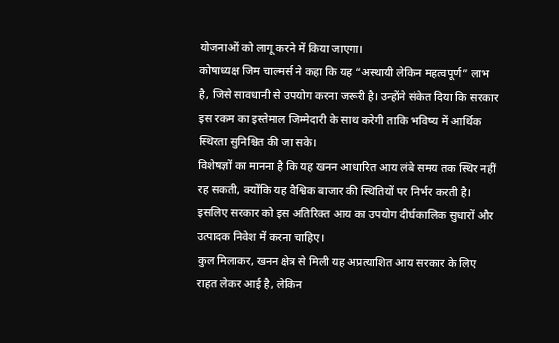योजनाओं को लागू करने में किया जाएगा।
कोषाध्यक्ष जिम चाल्मर्स ने कहा कि यह “अस्थायी लेकिन महत्वपूर्ण” लाभ है, जिसे सावधानी से उपयोग करना जरूरी है। उन्होंने संकेत दिया कि सरकार इस रकम का इस्तेमाल जिम्मेदारी के साथ करेगी ताकि भविष्य में आर्थिक स्थिरता सुनिश्चित की जा सके।
विशेषज्ञों का मानना है कि यह खनन आधारित आय लंबे समय तक स्थिर नहीं रह सकती, क्योंकि यह वैश्विक बाजार की स्थितियों पर निर्भर करती है। इसलिए सरकार को इस अतिरिक्त आय का उपयोग दीर्घकालिक सुधारों और उत्पादक निवेश में करना चाहिए।
कुल मिलाकर, खनन क्षेत्र से मिली यह अप्रत्याशित आय सरकार के लिए राहत लेकर आई है, लेकिन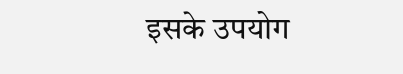इसके उपयोग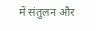में संतुलन और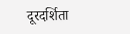दूरदर्शिता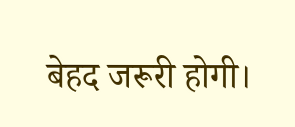बेहद जरूरी होगी।